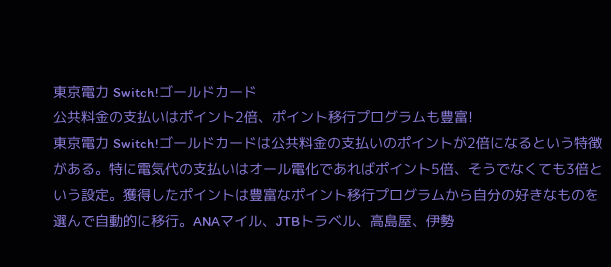東京電力 Switch!ゴールドカード
公共料金の支払いはポイント2倍、ポイント移行プログラムも豊富!
東京電力 Switch!ゴールドカードは公共料金の支払いのポイントが2倍になるという特徴がある。特に電気代の支払いはオール電化であればポイント5倍、そうでなくても3倍という設定。獲得したポイントは豊富なポイント移行プログラムから自分の好きなものを選んで自動的に移行。ANAマイル、JTBトラベル、高島屋、伊勢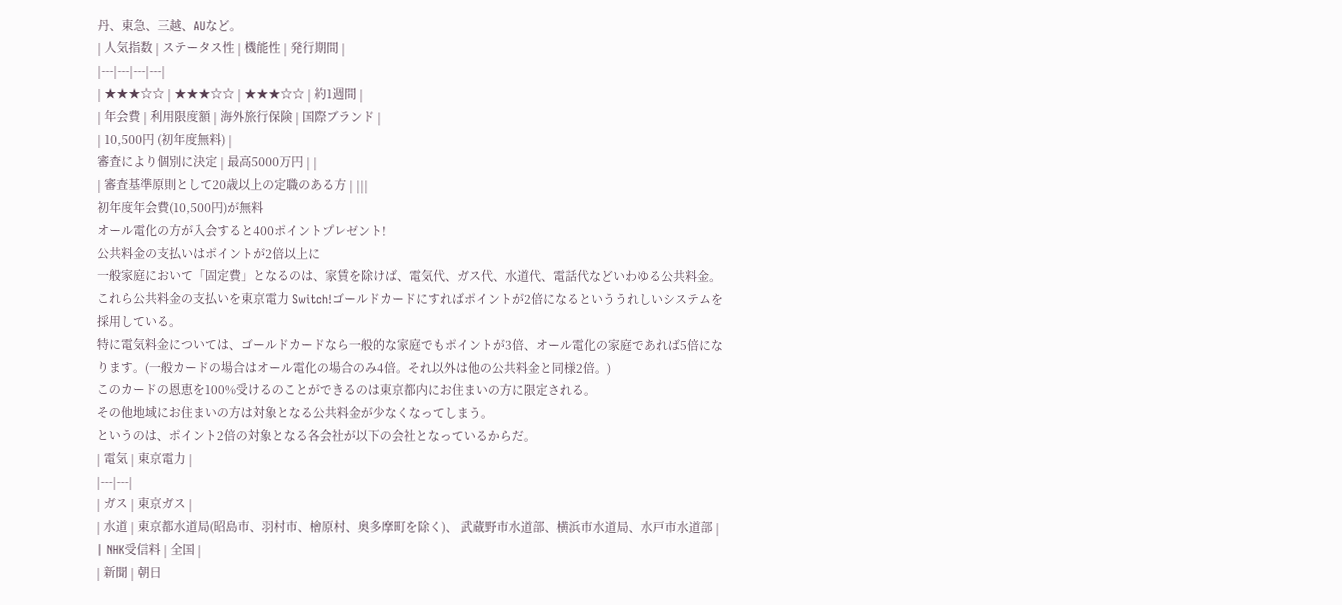丹、東急、三越、AUなど。
| 人気指数 | ステータス性 | 機能性 | 発行期間 |
|---|---|---|---|
| ★★★☆☆ | ★★★☆☆ | ★★★☆☆ | 約1週間 |
| 年会費 | 利用限度額 | 海外旅行保険 | 国際ブランド |
| 10,500円 (初年度無料) |
審査により個別に決定 | 最高5000万円 | |
| 審査基準原則として20歳以上の定職のある方 | |||
初年度年会費(10,500円)が無料
オール電化の方が入会すると400ポイントプレゼント!
公共料金の支払いはポイントが2倍以上に
一般家庭において「固定費」となるのは、家賃を除けば、電気代、ガス代、水道代、電話代などいわゆる公共料金。これら公共料金の支払いを東京電力 Switch!ゴールドカードにすればポイントが2倍になるといううれしいシステムを採用している。
特に電気料金については、ゴールドカードなら一般的な家庭でもポイントが3倍、オール電化の家庭であれば5倍になります。(一般カードの場合はオール電化の場合のみ4倍。それ以外は他の公共料金と同様2倍。)
このカードの恩恵を100%受けるのことができるのは東京都内にお住まいの方に限定される。
その他地域にお住まいの方は対象となる公共料金が少なくなってしまう。
というのは、ポイント2倍の対象となる各会社が以下の会社となっているからだ。
| 電気 | 東京電力 |
|---|---|
| ガス | 東京ガス |
| 水道 | 東京都水道局(昭島市、羽村市、檜原村、奥多摩町を除く)、 武蔵野市水道部、横浜市水道局、水戸市水道部 |
| NHK受信料 | 全国 |
| 新聞 | 朝日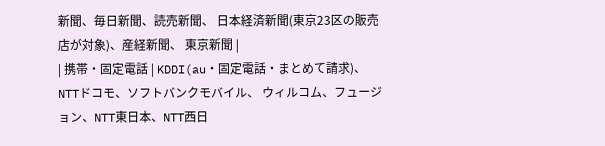新聞、毎日新聞、読売新聞、 日本経済新聞(東京23区の販売店が対象)、産経新聞、 東京新聞 |
| 携帯・固定電話 | KDDI(au・固定電話・まとめて請求)、NTTドコモ、ソフトバンクモバイル、 ウィルコム、フュージョン、NTT東日本、NTT西日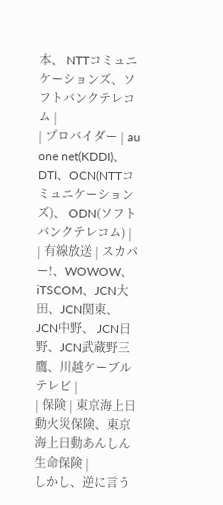本、 NTTコミュニケーションズ、ソフトバンクテレコム |
| プロバイダー | au one net(KDDI)、DTI、OCN(NTTコミュニケーションズ)、 ODN(ソフトバンクテレコム) |
| 有線放送 | スカパー!、WOWOW、iTSCOM、JCN大田、JCN関東、JCN中野、 JCN日野、JCN武蔵野三鷹、川越ケーブルテレビ |
| 保険 | 東京海上日動火災保険、東京海上日動あんしん生命保険 |
しかし、逆に言う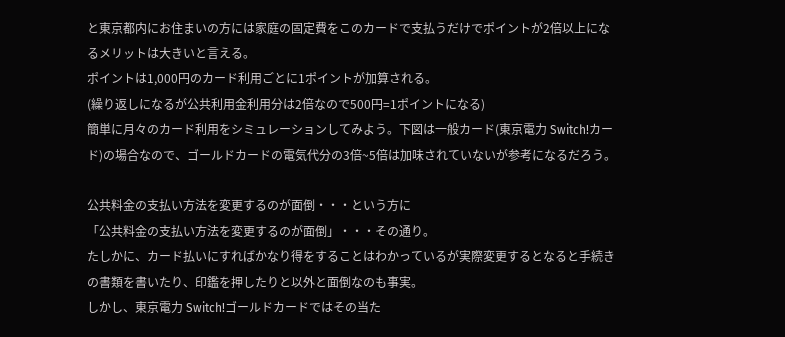と東京都内にお住まいの方には家庭の固定費をこのカードで支払うだけでポイントが2倍以上になるメリットは大きいと言える。
ポイントは1,000円のカード利用ごとに1ポイントが加算される。
(繰り返しになるが公共利用金利用分は2倍なので500円=1ポイントになる)
簡単に月々のカード利用をシミュレーションしてみよう。下図は一般カード(東京電力 Switch!カード)の場合なので、ゴールドカードの電気代分の3倍~5倍は加味されていないが参考になるだろう。

公共料金の支払い方法を変更するのが面倒・・・という方に
「公共料金の支払い方法を変更するのが面倒」・・・その通り。
たしかに、カード払いにすればかなり得をすることはわかっているが実際変更するとなると手続きの書類を書いたり、印鑑を押したりと以外と面倒なのも事実。
しかし、東京電力 Switch!ゴールドカードではその当た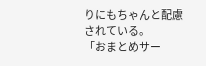りにもちゃんと配慮されている。
「おまとめサー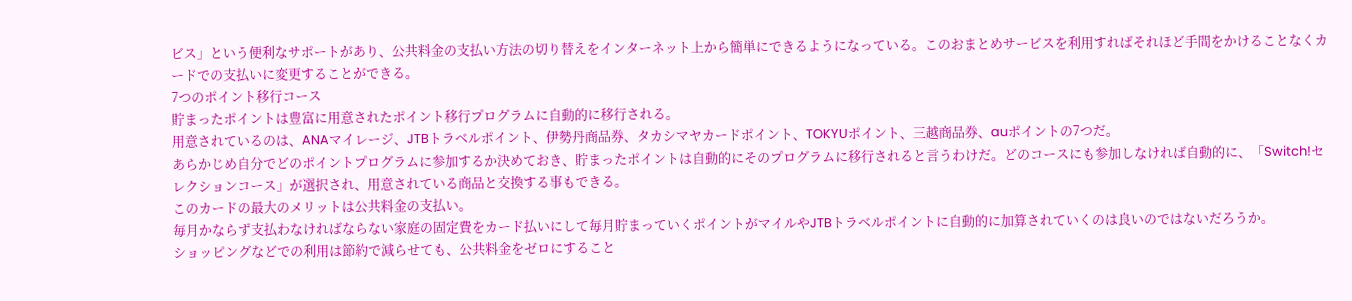ビス」という便利なサポートがあり、公共料金の支払い方法の切り替えをインターネット上から簡単にできるようになっている。このおまとめサービスを利用すればそれほど手間をかけることなくカードでの支払いに変更することができる。
7つのポイント移行コース
貯まったポイントは豊富に用意されたポイント移行プログラムに自動的に移行される。
用意されているのは、ANAマイレージ、JTBトラベルポイント、伊勢丹商品券、タカシマヤカードポイント、TOKYUポイント、三越商品券、auポイントの7つだ。
あらかじめ自分でどのポイントプログラムに参加するか決めておき、貯まったポイントは自動的にそのプログラムに移行されると言うわけだ。どのコースにも参加しなければ自動的に、「Switch!セレクションコース」が選択され、用意されている商品と交換する事もできる。
このカードの最大のメリットは公共料金の支払い。
毎月かならず支払わなければならない家庭の固定費をカード払いにして毎月貯まっていくポイントがマイルやJTBトラベルポイントに自動的に加算されていくのは良いのではないだろうか。
ショッピングなどでの利用は節約で減らせても、公共料金をゼロにすること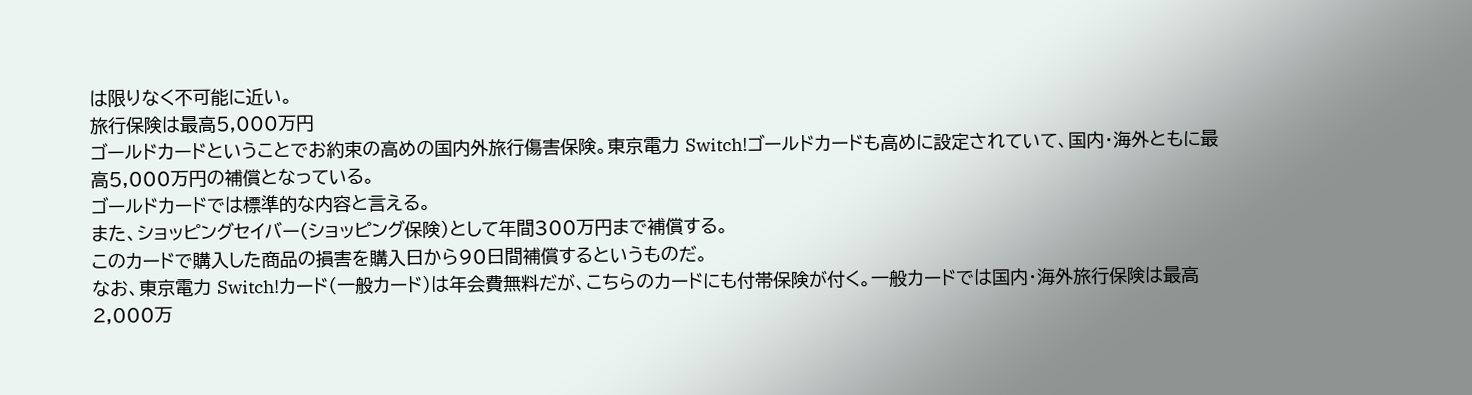は限りなく不可能に近い。
旅行保険は最高5,000万円
ゴールドカードということでお約束の高めの国内外旅行傷害保険。東京電力 Switch!ゴールドカードも高めに設定されていて、国内・海外ともに最高5,000万円の補償となっている。
ゴールドカードでは標準的な内容と言える。
また、ショッピングセイバー(ショッピング保険)として年間300万円まで補償する。
このカードで購入した商品の損害を購入日から90日間補償するというものだ。
なお、東京電力 Switch!カード(一般カード)は年会費無料だが、こちらのカードにも付帯保険が付く。一般カードでは国内・海外旅行保険は最高2,000万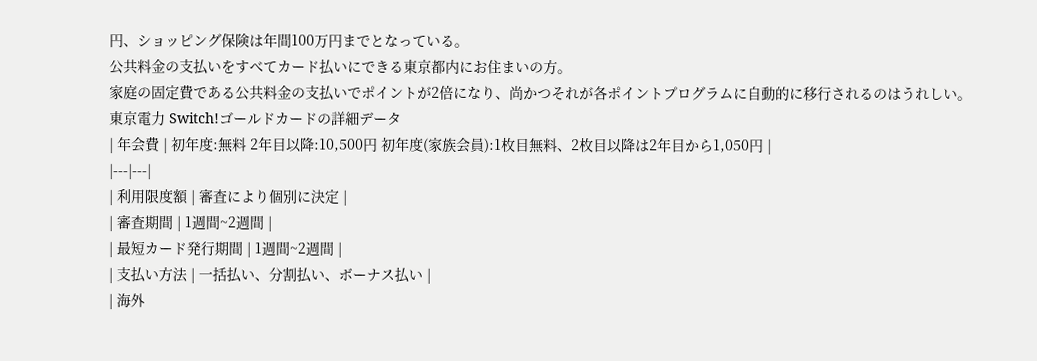円、ショッピング保険は年間100万円までとなっている。
公共料金の支払いをすべてカード払いにできる東京都内にお住まいの方。
家庭の固定費である公共料金の支払いでポイントが2倍になり、尚かつそれが各ポイントプログラムに自動的に移行されるのはうれしい。
東京電力 Switch!ゴールドカードの詳細データ
| 年会費 | 初年度:無料 2年目以降:10,500円 初年度(家族会員):1枚目無料、2枚目以降は2年目から1,050円 |
|---|---|
| 利用限度額 | 審査により個別に決定 |
| 審査期間 | 1週間~2週間 |
| 最短カード発行期間 | 1週間~2週間 |
| 支払い方法 | 一括払い、分割払い、ボーナス払い |
| 海外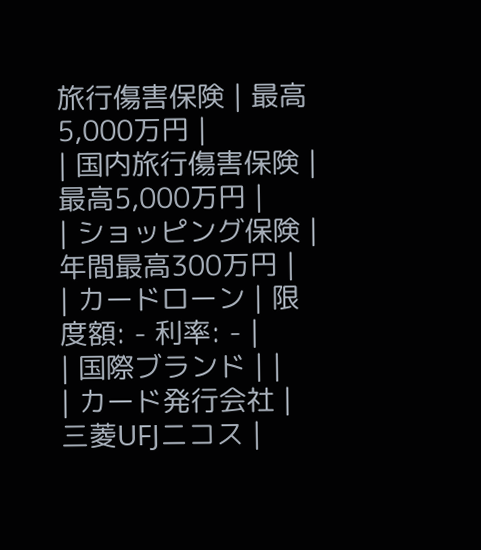旅行傷害保険 | 最高5,000万円 |
| 国内旅行傷害保険 | 最高5,000万円 |
| ショッピング保険 | 年間最高300万円 |
| カードローン | 限度額: - 利率: - |
| 国際ブランド | |
| カード発行会社 | 三菱UFJニコス |